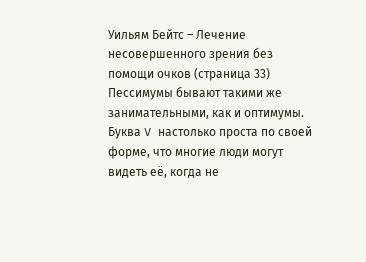Уильям Бейтс – Лечение несовершенного зрения без помощи очков (страница 33)
Пессимумы бывают такими же занимательными, как и оптимумы. Буква V настолько проста по своей форме, что многие люди могут видеть её, когда не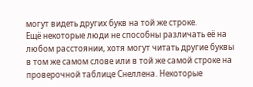могут видеть других букв на той же строке.
Ещё некоторые люди не способны различать её на любом расстоянии, хотя могут читать другие буквы в том же самом слове или в той же самой строке на проверочной таблице Снеллена. Некоторые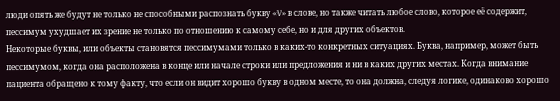люди опять же будут не только не способными распознать букву «V» в слове, но также читать любое слово, которое её содержит, пессимум ухудшает их зрение не только по отношению к самому себе, но и для других объектов.
Некоторые буквы, или объекты становятся пессимумами только в каких-то конкретных ситуациях. Буква, например, может быть пессимумом, когда она расположена в конце или начале строки или предложения и ни в каких других местах. Когда внимание пациента обращено к тому факту, что если он видит хорошо букву в одном месте, то она должна, следуя логике, одинаково хорошо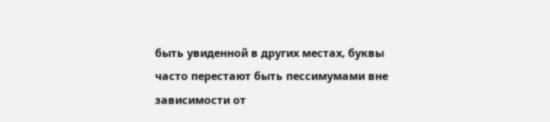быть увиденной в других местах, буквы часто перестают быть пессимумами вне зависимости от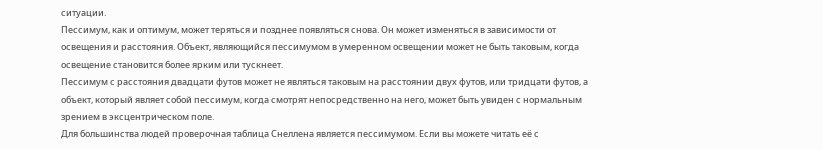ситуации.
Пессимум, как и оптимум, может теряться и позднее появляться снова. Он может изменяться в зависимости от освещения и расстояния. Объект, являющийся пессимумом в умеренном освещении может не быть таковым, когда освещение становится более ярким или тускнеет.
Пессимум с расстояния двадцати футов может не являться таковым на расстоянии двух футов, или тридцати футов, а объект, который являет собой пессимум, когда смотрят непосредственно на него, может быть увиден с нормальным зрением в эксцентрическом поле.
Для большинства людей проверочная таблица Снеллена является пессимумом. Если вы можете читать её с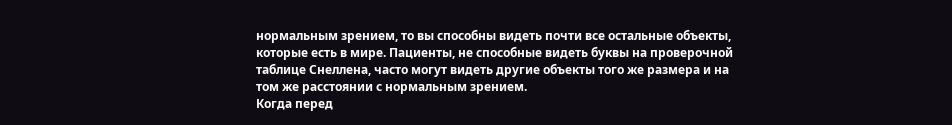нормальным зрением, то вы способны видеть почти все остальные объекты, которые есть в мире. Пациенты, не способные видеть буквы на проверочной таблице Снеллена, часто могут видеть другие объекты того же размера и на том же расстоянии с нормальным зрением.
Когда перед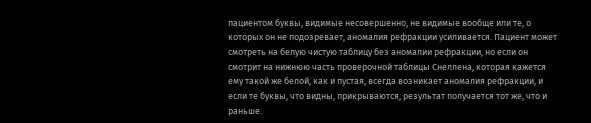пациентом буквы, видимые несовершенно, не видимые вообще или те, о которых он не подозревает, аномалия рефракции усиливается. Пациент может смотреть на белую чистую таблицу без аномалии рефракции, но если он смотрит на нижнюю часть проверочной таблицы Снеллена, которая кажется ему такой же белой, как и пустая, всегда возникает аномалия рефракции, и если те буквы, что видны, прикрываются, результат получается тот же, что и раньше.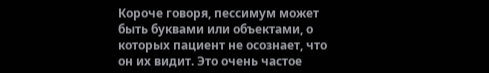Короче говоря, пессимум может быть буквами или объектами, о которых пациент не осознает, что он их видит. Это очень частое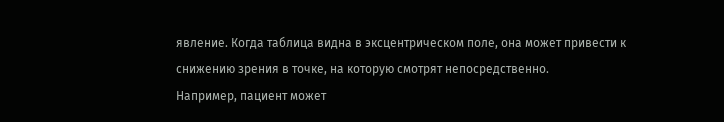явление. Когда таблица видна в эксцентрическом поле, она может привести к снижению зрения в точке, на которую смотрят непосредственно.
Например, пациент может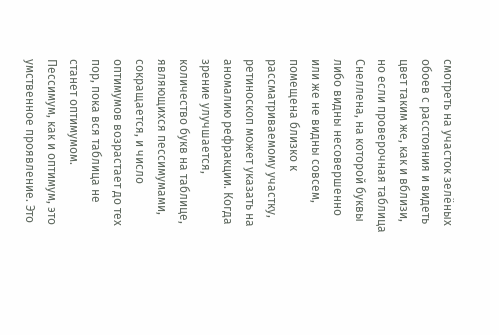смотреть на участок зелёных обоев с расстояния и видеть цвет таким же, как и вблизи, но если проверочная таблица Снеллена, на которой буквы либо видны несовершенно или же не видны совсем, помещена близко к рассматриваемому участку, ретиноскоп может указать на аномалию рефракции. Когда зрение улучшается, количество букв на таблице, являющихся пессимумами, сокращается, и число оптимумов возрастает до тех пор, пока вся таблица не станет оптимумом.
Пессимум, как и оптимум, это умственное проявление. Это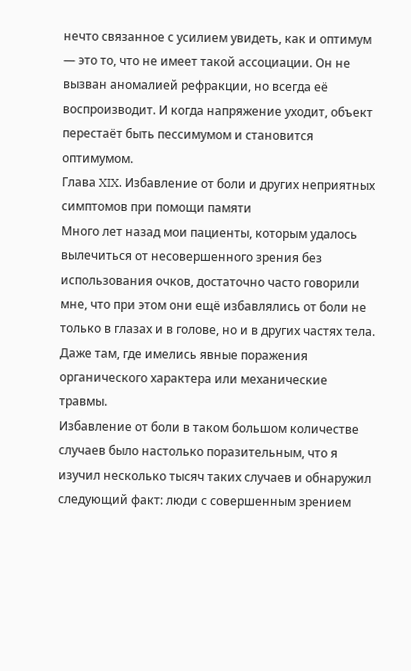нечто связанное с усилием увидеть, как и оптимум — это то, что не имеет такой ассоциации. Он не вызван аномалией рефракции, но всегда её воспроизводит. И когда напряжение уходит, объект перестаёт быть пессимумом и становится оптимумом.
Глава XIX. Избавление от боли и других неприятных симптомов при помощи памяти
Много лет назад мои пациенты, которым удалось вылечиться от несовершенного зрения без использования очков, достаточно часто говорили мне, что при этом они ещё избавлялись от боли не только в глазах и в голове, но и в других частях тела. Даже там, где имелись явные поражения органического характера или механические травмы.
Избавление от боли в таком большом количестве случаев было настолько поразительным, что я изучил несколько тысяч таких случаев и обнаружил следующий факт: люди с совершенным зрением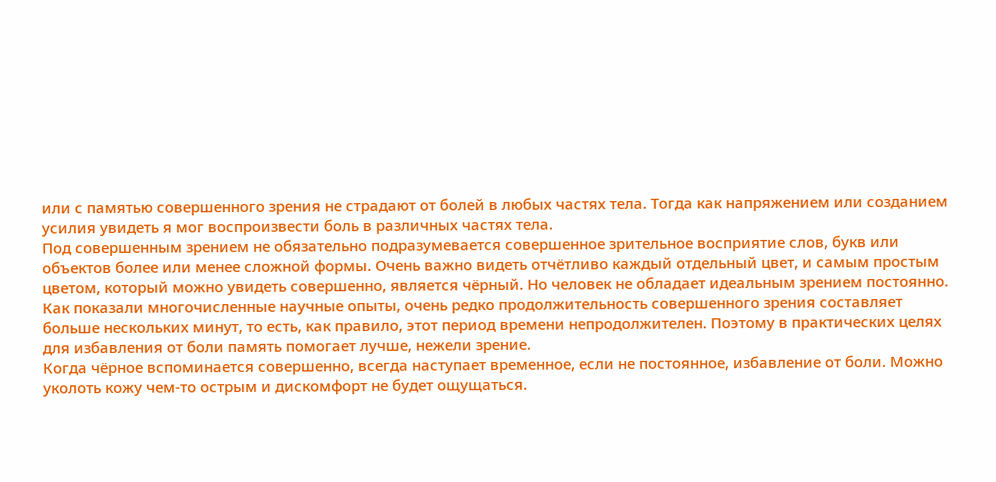или с памятью совершенного зрения не страдают от болей в любых частях тела. Тогда как напряжением или созданием усилия увидеть я мог воспроизвести боль в различных частях тела.
Под совершенным зрением не обязательно подразумевается совершенное зрительное восприятие слов, букв или объектов более или менее сложной формы. Очень важно видеть отчётливо каждый отдельный цвет, и самым простым цветом, который можно увидеть совершенно, является чёрный. Но человек не обладает идеальным зрением постоянно.
Как показали многочисленные научные опыты, очень редко продолжительность совершенного зрения составляет больше нескольких минут, то есть, как правило, этот период времени непродолжителен. Поэтому в практических целях для избавления от боли память помогает лучше, нежели зрение.
Когда чёрное вспоминается совершенно, всегда наступает временное, если не постоянное, избавление от боли. Можно уколоть кожу чем-то острым и дискомфорт не будет ощущаться.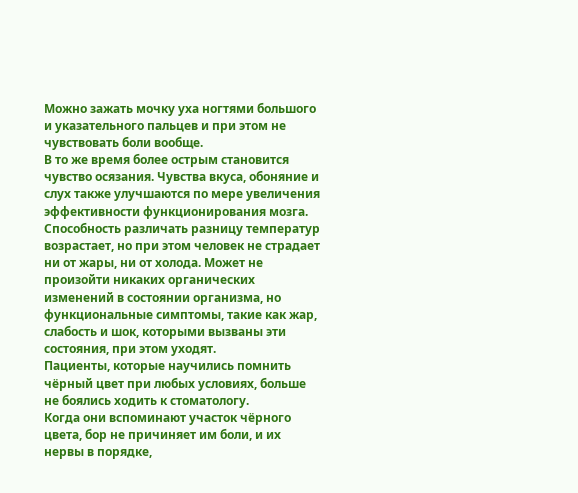Можно зажать мочку уха ногтями большого и указательного пальцев и при этом не чувствовать боли вообще.
В то же время более острым становится чувство осязания. Чувства вкуса, обоняние и слух также улучшаются по мере увеличения эффективности функционирования мозга.
Способность различать разницу температур возрастает, но при этом человек не страдает ни от жары, ни от холода. Может не произойти никаких органических изменений в состоянии организма, но функциональные симптомы, такие как жар, слабость и шок, которыми вызваны эти состояния, при этом уходят.
Пациенты, которые научились помнить чёрный цвет при любых условиях, больше не боялись ходить к стоматологу.
Когда они вспоминают участок чёрного цвета, бор не причиняет им боли, и их нервы в порядке,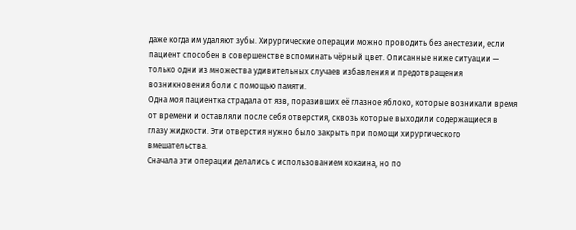даже когда им удаляют зубы. Хирургические операции можно проводить без анестезии, если пациент способен в совершенстве вспоминать чёрный цвет. Описанные ниже ситуации — только одни из множества удивительных случаев избавления и предотвращения возникновения боли с помощью памяти.
Одна моя пациентка страдала от язв, поразивших её глазное яблоко, которые возникали время от времени и оставляли после себя отверстия, сквозь которые выходили содержащиеся в глазу жидкости. Эти отверстия нужно было закрыть при помощи хирургического вмешательства.
Сначала эти операции делались с использованием кокаина, но по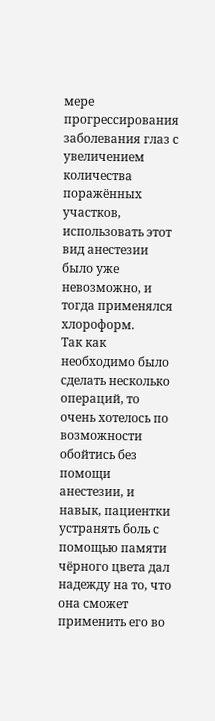мере прогрессирования заболевания глаз с увеличением количества поражённых участков, использовать этот вид анестезии было уже невозможно, и тогда применялся хлороформ.
Так как необходимо было сделать несколько операций, то очень хотелось по возможности обойтись без помощи анестезии, и навык, пациентки устранять боль с помощью памяти чёрного цвета дал надежду на то, что она сможет применить его во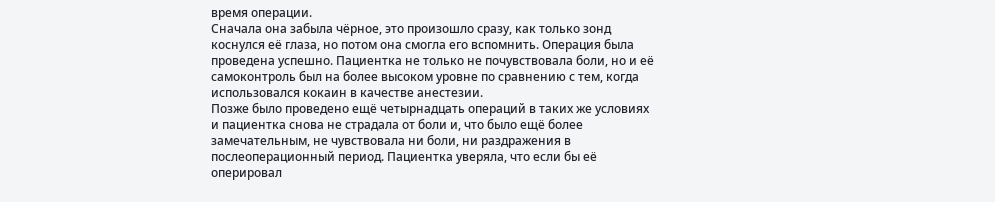время операции.
Сначала она забыла чёрное, это произошло сразу, как только зонд коснулся её глаза, но потом она смогла его вспомнить. Операция была проведена успешно. Пациентка не только не почувствовала боли, но и её самоконтроль был на более высоком уровне по сравнению с тем, когда использовался кокаин в качестве анестезии.
Позже было проведено ещё четырнадцать операций в таких же условиях и пациентка снова не страдала от боли и, что было ещё более замечательным, не чувствовала ни боли, ни раздражения в послеоперационный период. Пациентка уверяла, что если бы её оперировал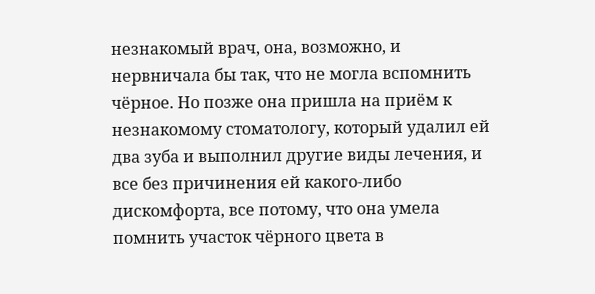незнакомый врач, она, возможно, и нервничала бы так, что не могла вспомнить чёрное. Но позже она пришла на приём к незнакомому стоматологу, который удалил ей два зуба и выполнил другие виды лечения, и все без причинения ей какого-либо дискомфорта, все потому, что она умела помнить участок чёрного цвета в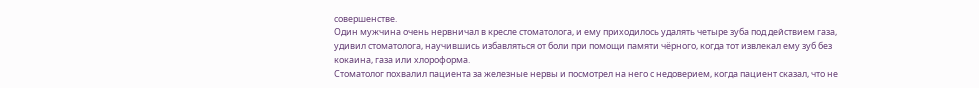совершенстве.
Один мужчина очень нервничал в кресле стоматолога, и ему приходилось удалять четыре зуба под действием газа, удивил стоматолога, научившись избавляться от боли при помощи памяти чёрного, когда тот извлекал ему зуб без кокаина, газа или хлороформа.
Стоматолог похвалил пациента за железные нервы и посмотрел на него с недоверием, когда пациент сказал, что не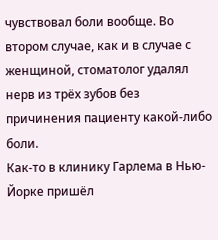чувствовал боли вообще. Во втором случае, как и в случае с женщиной, стоматолог удалял нерв из трёх зубов без причинения пациенту какой-либо боли.
Как-то в клинику Гарлема в Нью-Йорке пришёл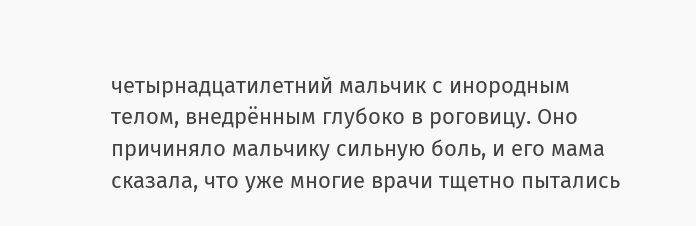четырнадцатилетний мальчик с инородным телом, внедрённым глубоко в роговицу. Оно причиняло мальчику сильную боль, и его мама сказала, что уже многие врачи тщетно пытались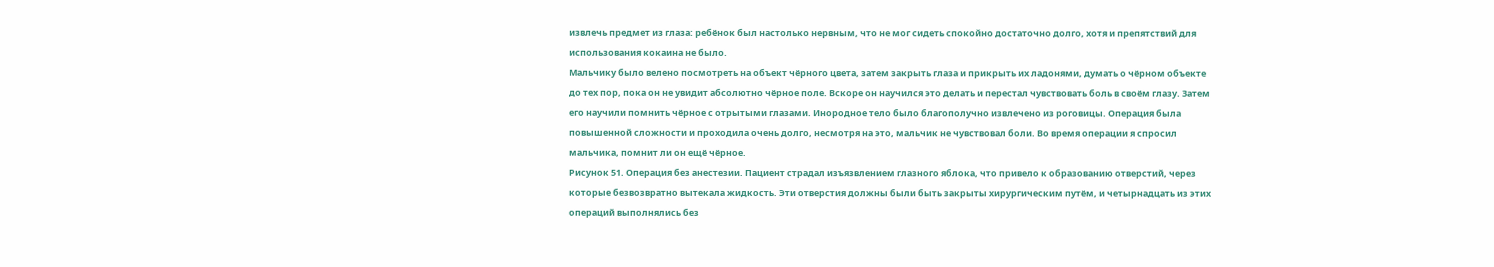извлечь предмет из глаза: ребёнок был настолько нервным, что не мог сидеть спокойно достаточно долго, хотя и препятствий для использования кокаина не было.
Мальчику было велено посмотреть на объект чёрного цвета, затем закрыть глаза и прикрыть их ладонями, думать о чёрном объекте до тех пор, пока он не увидит абсолютно чёрное поле. Вскоре он научился это делать и перестал чувствовать боль в своём глазу. Затем его научили помнить чёрное с отрытыми глазами. Инородное тело было благополучно извлечено из роговицы. Операция была повышенной сложности и проходила очень долго, несмотря на это, мальчик не чувствовал боли. Во время операции я спросил мальчика, помнит ли он ещё чёрное.
Рисунок 51. Операция без анестезии. Пациент страдал изъязвлением глазного яблока, что привело к образованию отверстий, через которые безвозвратно вытекала жидкость. Эти отверстия должны были быть закрыты хирургическим путём, и четырнадцать из этих операций выполнялись без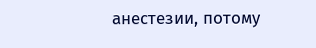анестезии, потому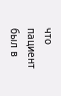что пациент был в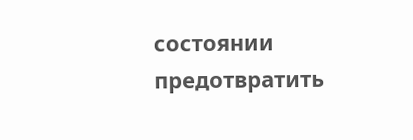состоянии предотвратить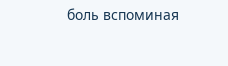боль вспоминая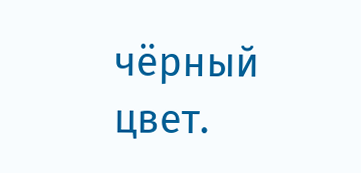чёрный цвет.